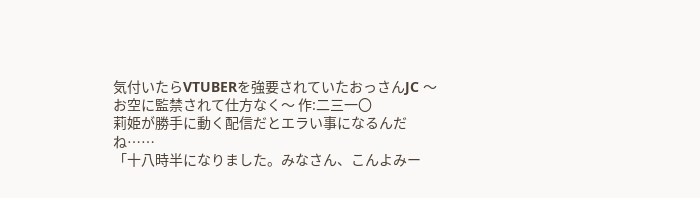気付いたらVTUBERを強要されていたおっさんJC 〜お空に監禁されて仕方なく〜 作:二三一〇
莉姫が勝手に動く配信だとエラい事になるんだね……
「十八時半になりました。みなさん、こんよみー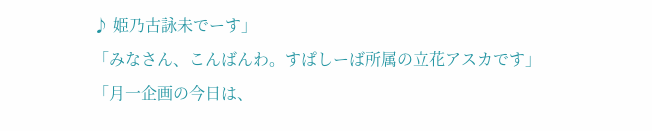♪ 姫乃古詠未でーす」
「みなさん、こんばんわ。すぱしーば所属の立花アスカです」
「月一企画の今日は、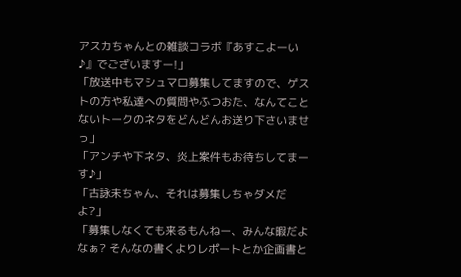アスカちゃんとの雑談コラボ『あすこよーい♪』でございますー!」
「放送中もマシュマロ募集してますので、ゲストの方や私達への質問やふつおた、なんてことないトークのネタをどんどんお送り下さいませっ」
「アンチや下ネタ、炎上案件もお待ちしてまーす♪」
「古詠未ちゃん、それは募集しちゃダメだよ?」
「募集しなくても来るもんねー、みんな暇だよなぁ? そんなの書くよりレポートとか企画書と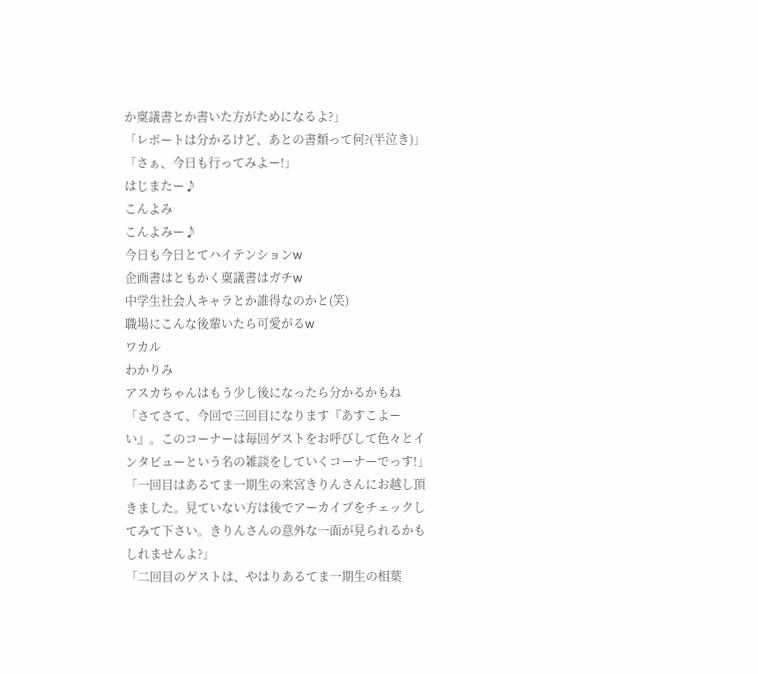か稟議書とか書いた方がためになるよ?」
「レポートは分かるけど、あとの書類って何?(半泣き)」
「さぁ、今日も行ってみよー!」
はじまたー♪
こんよみ
こんよみー♪
今日も今日とてハイテンションw
企画書はともかく稟議書はガチw
中学生社会人キャラとか誰得なのかと(笑)
職場にこんな後輩いたら可愛がるw
ワカル
わかりみ
アスカちゃんはもう少し後になったら分かるかもね
「さてさて、今回で三回目になります『あすこよーい』。このコーナーは毎回ゲストをお呼びして色々とインタビューという名の雑談をしていくコーナーでっす!」
「一回目はあるてま一期生の来宮きりんさんにお越し頂きました。見ていない方は後でアーカイブをチェックしてみて下さい。きりんさんの意外な一面が見られるかもしれませんよ?」
「二回目のゲストは、やはりあるてま一期生の相葉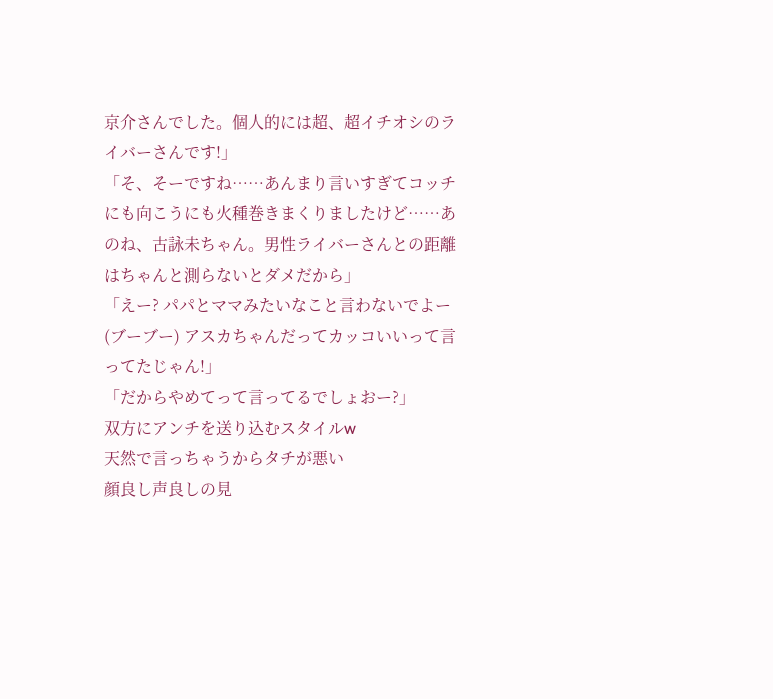京介さんでした。個人的には超、超イチオシのライバーさんです!」
「そ、そーですね……あんまり言いすぎてコッチにも向こうにも火種巻きまくりましたけど……あのね、古詠未ちゃん。男性ライバーさんとの距離はちゃんと測らないとダメだから」
「えー? パパとママみたいなこと言わないでよー(ブーブー) アスカちゃんだってカッコいいって言ってたじゃん!」
「だからやめてって言ってるでしょおー?」
双方にアンチを送り込むスタイルw
天然で言っちゃうからタチが悪い
顔良し声良しの見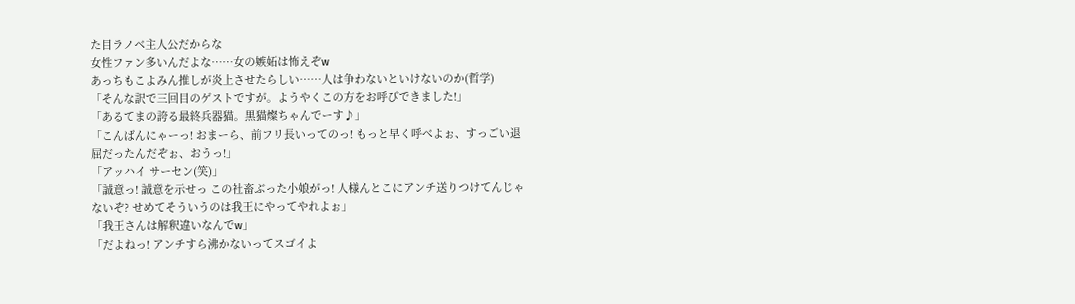た目ラノベ主人公だからな
女性ファン多いんだよな……女の嫉妬は怖えぞw
あっちもこよみん推しが炎上させたらしい……人は争わないといけないのか(哲学)
「そんな訳で三回目のゲストですが。ようやくこの方をお呼びできました!」
「あるてまの誇る最終兵器猫。黒猫燦ちゃんでーす♪」
「こんばんにゃーっ! おまーら、前フリ長いってのっ! もっと早く呼べよぉ、すっごい退屈だったんだぞぉ、おうっ!」
「アッハイ サーセン(笑)」
「誠意っ! 誠意を示せっ この社畜ぶった小娘がっ! 人様んとこにアンチ送りつけてんじゃないぞ? せめてそういうのは我王にやってやれよぉ」
「我王さんは解釈違いなんでw」
「だよねっ! アンチすら沸かないってスゴイよ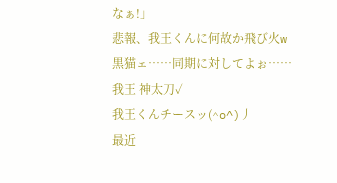なぁ!」
悲報、我王くんに何故か飛び火w
黒猫ェ……同期に対してよぉ…… 我王 神太刀✓
我王くんチースッ(^o^)丿
最近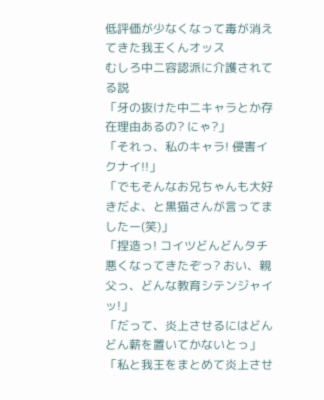低評価が少なくなって毒が消えてきた我王くんオッス
むしろ中二容認派に介護されてる説
「牙の抜けた中二キャラとか存在理由あるの? にゃ?」
「それっ、私のキャラ! 侵害イクナイ!!」
「でもそんなお兄ちゃんも大好きだよ、と黒猫さんが言ってましたー(笑)」
「捏造っ! コイツどんどんタチ悪くなってきたぞっ? おい、親父っ、どんな教育シテンジャイッ!」
「だって、炎上させるにはどんどん薪を置いてかないとっ」
「私と我王をまとめて炎上させ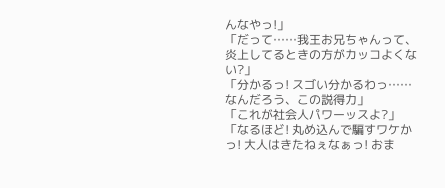んなやっ!」
「だって……我王お兄ちゃんって、炎上してるときの方がカッコよくない?」
「分かるっ! スゴい分かるわっ……なんだろう、この説得力」
「これが社会人パワーッスよ?」
「なるほど! 丸め込んで騙すワケかっ! 大人はきたねぇなぁっ! おま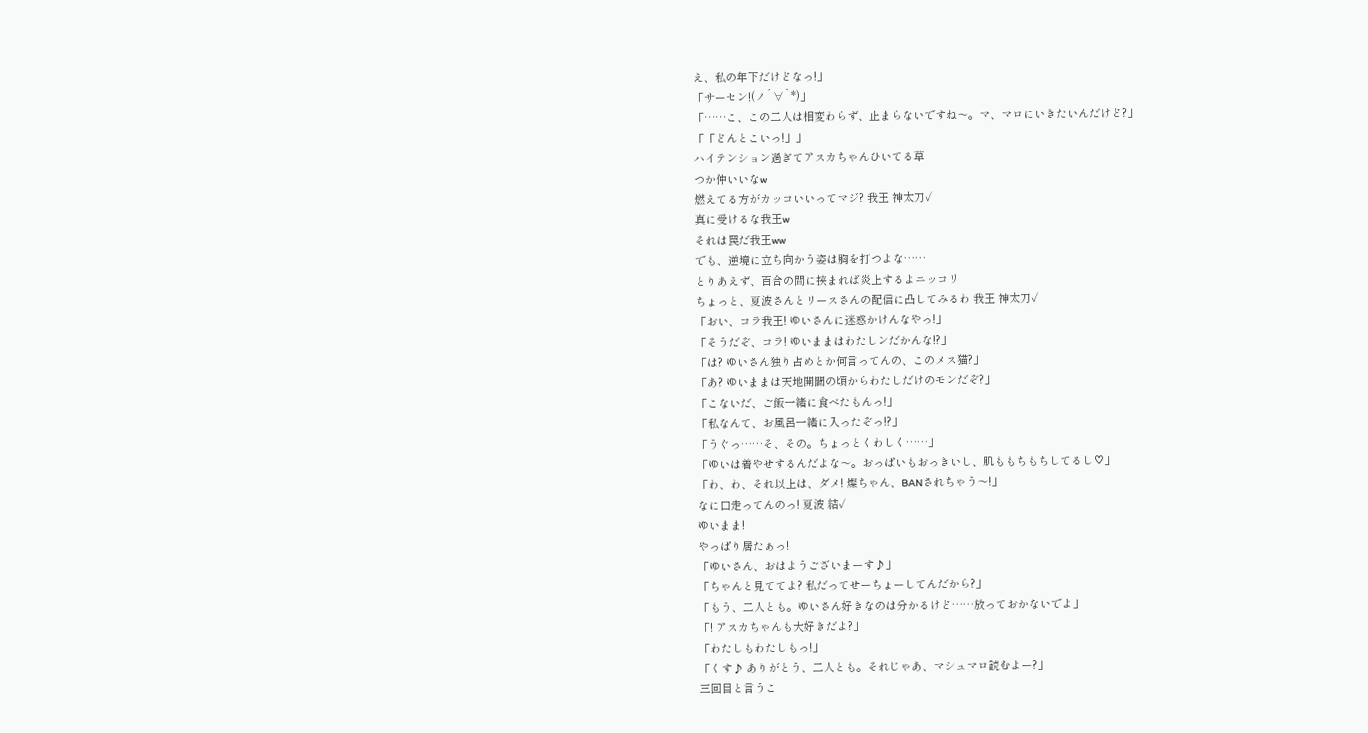え、私の年下だけどなっ!」
「サーセン!(ノ´∀`*)」
「……こ、この二人は相変わらず、止まらないですね〜。マ、マロにいきたいんだけど?」
「「どんとこいっ!」」
ハイテンション過ぎてアスカちゃんひいてる草
つか仲いいなw
燃えてる方がカッコいいってマジ? 我王 神太刀✓
真に受けるな我王w
それは罠だ我王ww
でも、逆境に立ち向かう姿は胸を打つよな……
とりあえず、百合の間に挟まれば炎上するよニッコリ
ちょっと、夏波さんとリースさんの配信に凸してみるわ 我王 神太刀✓
「おい、コラ我王! ゆいさんに迷惑かけんなやっ!」
「そうだぞ、コラ! ゆいままはわたしンだかんな!?」
「は? ゆいさん独り占めとか何言ってんの、このメス猫?」
「あ? ゆいままは天地開闢の頃からわたしだけのモンだぞ?」
「こないだ、ご飯一緒に食べたもんっ!」
「私なんて、お風呂一緒に入ったぞっ!?」
「うぐっ……そ、その。ちょっとくわしく……」
「ゆいは着やせするんだよな〜。おっぱいもおっきいし、肌ももちもちしてるし♡」
「わ、わ、それ以上は、ダメ! 燦ちゃん、BANされちゃう〜!」
なに口走ってんのっ! 夏波 結✓
ゆいまま!
やっぱり居たぁっ!
「ゆいさん、おはようございまーす♪」
「ちゃんと見ててよ? 私だってせーちょーしてんだから?」
「もう、二人とも。ゆいさん好きなのは分かるけど……放っておかないでよ」
「! アスカちゃんも大好きだよ?」
「わたしもわたしもっ!」
「くす♪ ありがとう、二人とも。それじゃあ、マシュマロ読むよー?」
三回目と言うこ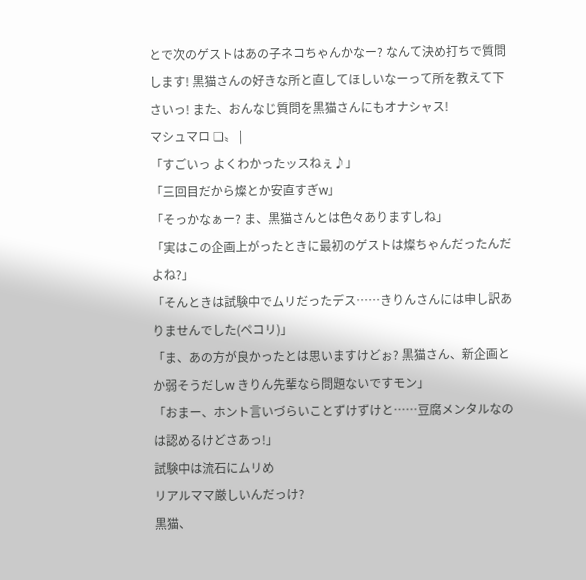とで次のゲストはあの子ネコちゃんかなー? なんて決め打ちで質問します! 黒猫さんの好きな所と直してほしいなーって所を教えて下さいっ! また、おんなじ質問を黒猫さんにもオナシャス!
マシュマロ ❏〟 |
「すごいっ よくわかったッスねぇ♪」
「三回目だから燦とか安直すぎw」
「そっかなぁー? ま、黒猫さんとは色々ありますしね」
「実はこの企画上がったときに最初のゲストは燦ちゃんだったんだよね?」
「そんときは試験中でムリだったデス……きりんさんには申し訳ありませんでした(ペコリ)」
「ま、あの方が良かったとは思いますけどぉ? 黒猫さん、新企画とか弱そうだしw きりん先輩なら問題ないですモン」
「おまー、ホント言いづらいことずけずけと……豆腐メンタルなのは認めるけどさあっ!」
試験中は流石にムリめ
リアルママ厳しいんだっけ?
黒猫、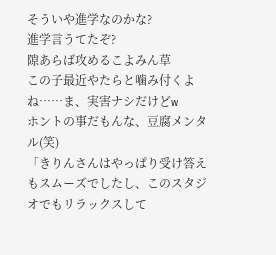そういや進学なのかな?
進学言うてたぞ?
隙あらば攻めるこよみん草
この子最近やたらと噛み付くよね……ま、実害ナシだけどw
ホントの事だもんな、豆腐メンタル(笑)
「きりんさんはやっぱり受け答えもスムーズでしたし、このスタジオでもリラックスして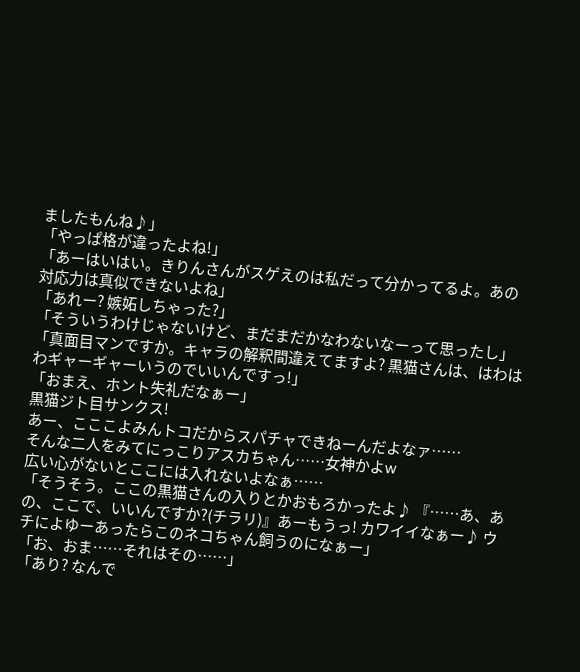ましたもんね♪」
「やっぱ格が違ったよね!」
「あーはいはい。きりんさんがスゲえのは私だって分かってるよ。あの対応力は真似できないよね」
「あれー? 嫉妬しちゃった?」
「そういうわけじゃないけど、まだまだかなわないなーって思ったし」
「真面目マンですか。キャラの解釈間違えてますよ? 黒猫さんは、はわはわギャーギャーいうのでいいんですっ!」
「おまえ、ホント失礼だなぁー」
黒猫ジト目サンクス!
あー、こここよみんトコだからスパチャできねーんだよなァ……
そんな二人をみてにっこりアスカちゃん……女神かよw
広い心がないとここには入れないよなぁ……
「そうそう。ここの黒猫さんの入りとかおもろかったよ♪ 『……あ、あの、ここで、いいんですか?(チラリ)』あーもうっ! カワイイなぁー♪ ウチによゆーあったらこのネコちゃん飼うのになぁー」
「お、おま……それはその……」
「あり? なんで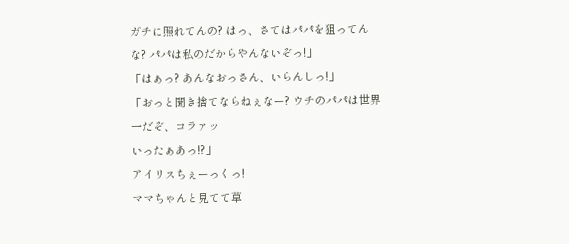ガチに照れてんの? はっ、さてはパパを狙ってんな? パパは私のだからやんないぞっ!」
「はぁっ? あんなおっさん、いらんしっ!」
「おっと聞き捨てならねぇなー? ウチのパパは世界一だぞ、コラァッ
いったぁあっ!?」
アイリスちぇーっくっ!
ママちゃんと見てて草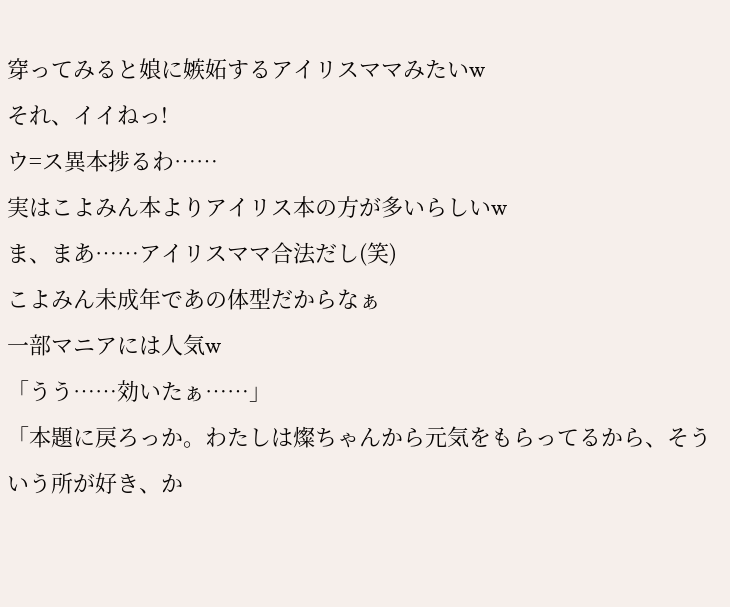穿ってみると娘に嫉妬するアイリスママみたいw
それ、イイねっ!
ウ=ス異本捗るわ……
実はこよみん本よりアイリス本の方が多いらしいw
ま、まあ……アイリスママ合法だし(笑)
こよみん未成年であの体型だからなぁ
一部マニアには人気w
「うう……効いたぁ……」
「本題に戻ろっか。わたしは燦ちゃんから元気をもらってるから、そういう所が好き、か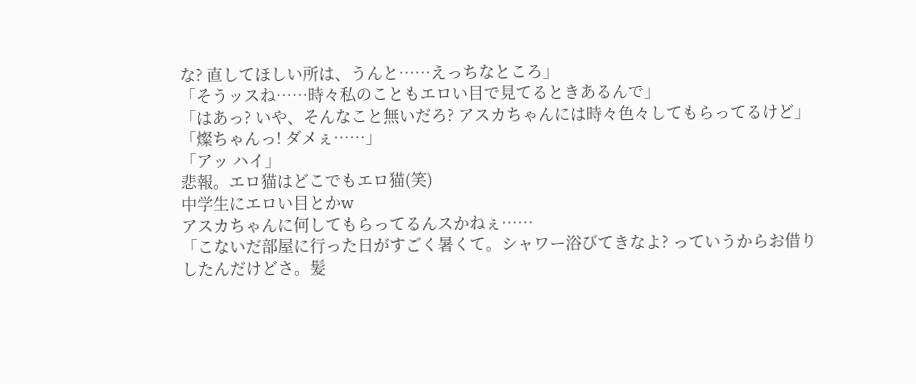な? 直してほしい所は、うんと……えっちなところ」
「そうッスね……時々私のこともエロい目で見てるときあるんで」
「はあっ? いや、そんなこと無いだろ? アスカちゃんには時々色々してもらってるけど」
「燦ちゃんっ! ダメぇ……」
「アッ ハイ」
悲報。エロ猫はどこでもエロ猫(笑)
中学生にエロい目とかw
アスカちゃんに何してもらってるんスかねぇ……
「こないだ部屋に行った日がすごく暑くて。シャワー浴びてきなよ? っていうからお借りしたんだけどさ。髪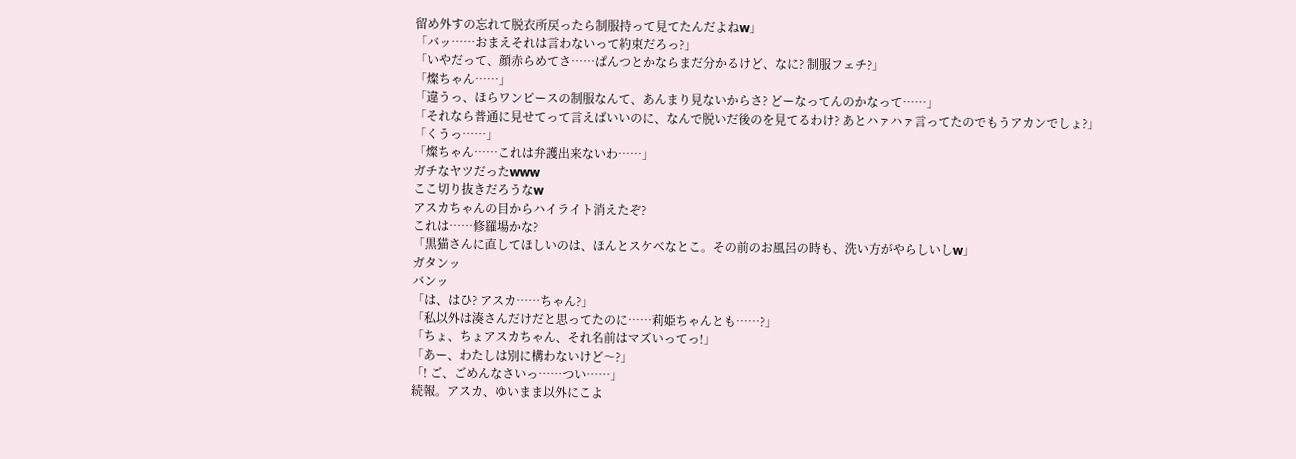留め外すの忘れて脱衣所戻ったら制服持って見てたんだよねw」
「バッ……おまえそれは言わないって約束だろっ?」
「いやだって、顔赤らめてさ……ぱんつとかならまだ分かるけど、なに? 制服フェチ?」
「燦ちゃん……」
「違うっ、ほらワンピースの制服なんて、あんまり見ないからさ? どーなってんのかなって……」
「それなら普通に見せてって言えばいいのに、なんで脱いだ後のを見てるわけ? あとハァハァ言ってたのでもうアカンでしょ?」
「くうっ……」
「燦ちゃん……これは弁護出来ないわ……」
ガチなヤツだったwww
ここ切り抜きだろうなw
アスカちゃんの目からハイライト消えたぞ?
これは……修羅場かな?
「黒猫さんに直してほしいのは、ほんとスケベなとこ。その前のお風呂の時も、洗い方がやらしいしw」
ガタンッ
バンッ
「は、はひ? アスカ……ちゃん?」
「私以外は湊さんだけだと思ってたのに……莉姫ちゃんとも……?」
「ちょ、ちょアスカちゃん、それ名前はマズいってっ!」
「あー、わたしは別に構わないけど〜?」
「! ご、ごめんなさいっ……つい……」
続報。アスカ、ゆいまま以外にこよ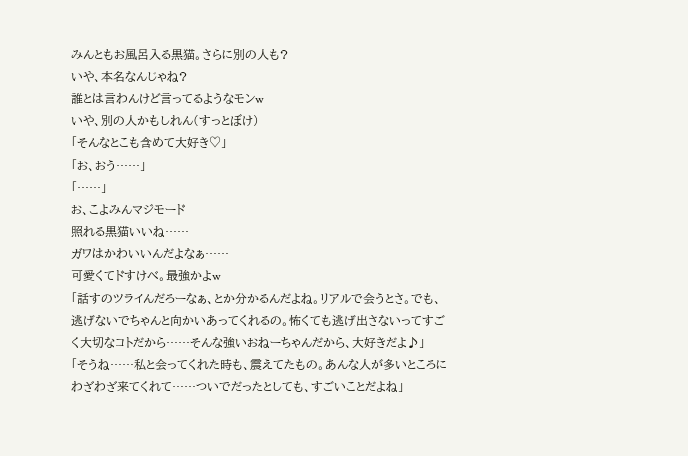みんともお風呂入る黒猫。さらに別の人も?
いや、本名なんじゃね?
誰とは言わんけど言ってるようなモンw
いや、別の人かもしれん(すっとぼけ)
「そんなとこも含めて大好き♡」
「お、おう……」
「……」
お、こよみんマジモード
照れる黒猫いいね……
ガワはかわいいんだよなぁ……
可愛くてドすけべ。最強かよw
「話すのツライんだろーなぁ、とか分かるんだよね。リアルで会うとさ。でも、逃げないでちゃんと向かいあってくれるの。怖くても逃げ出さないってすごく大切なコトだから……そんな強いおねーちゃんだから、大好きだよ♪」
「そうね……私と会ってくれた時も、震えてたもの。あんな人が多いところにわざわざ来てくれて……ついでだったとしても、すごいことだよね」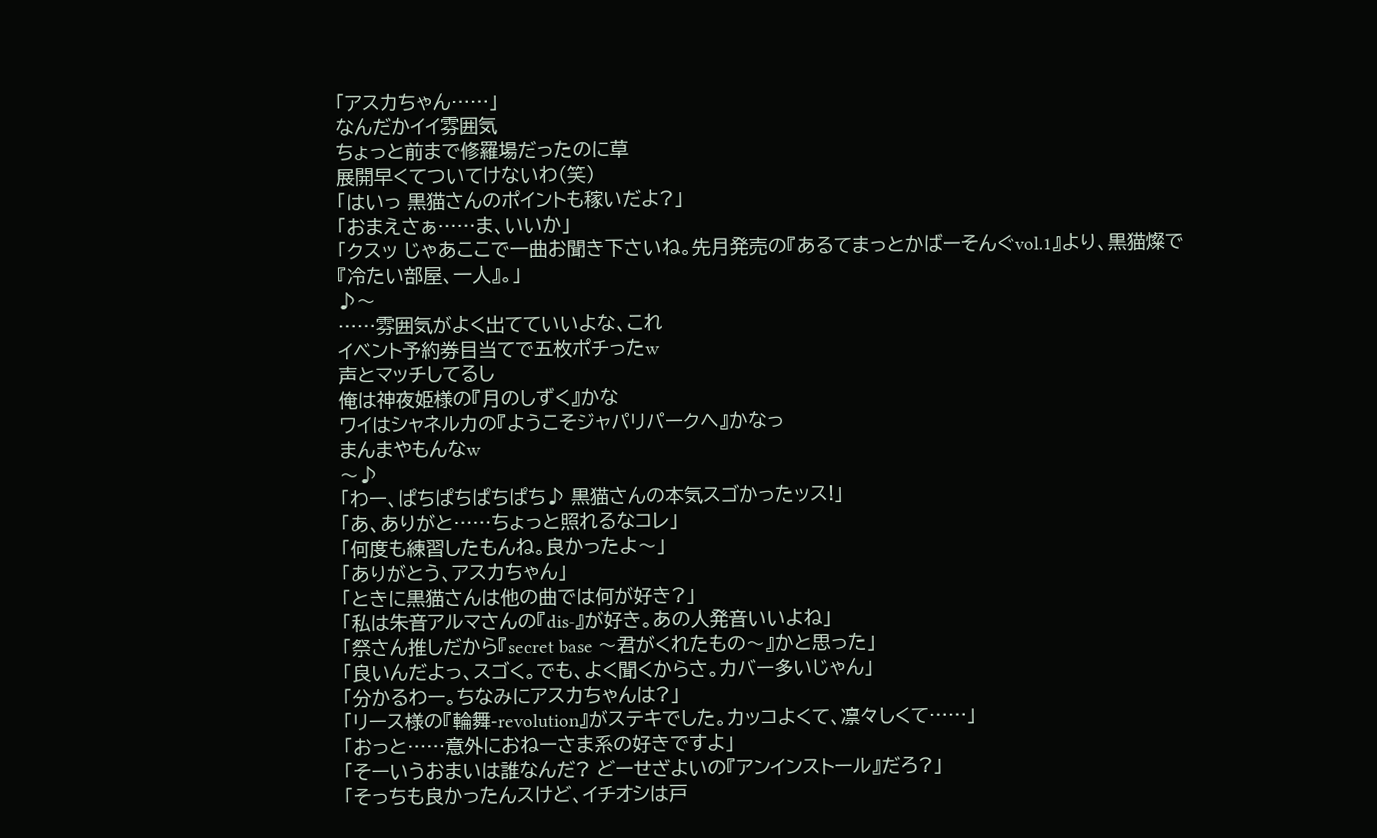「アスカちゃん……」
なんだかイイ雰囲気
ちょっと前まで修羅場だったのに草
展開早くてついてけないわ(笑)
「はいっ 黒猫さんのポイントも稼いだよ?」
「おまえさぁ……ま、いいか」
「クスッ じゃあここで一曲お聞き下さいね。先月発売の『あるてまっとかばーそんぐvol.1』より、黒猫燦で『冷たい部屋、一人』。」
♪〜
……雰囲気がよく出てていいよな、これ
イベント予約券目当てで五枚ポチったw
声とマッチしてるし
俺は神夜姫様の『月のしずく』かな
ワイはシャネルカの『ようこそジャパリパークへ』かなっ
まんまやもんなw
〜♪
「わー、ぱちぱちぱちぱち♪ 黒猫さんの本気スゴかったッス!」
「あ、ありがと……ちょっと照れるなコレ」
「何度も練習したもんね。良かったよ〜」
「ありがとう、アスカちゃん」
「ときに黒猫さんは他の曲では何が好き?」
「私は朱音アルマさんの『dis-』が好き。あの人発音いいよね」
「祭さん推しだから『secret base 〜君がくれたもの〜』かと思った」
「良いんだよっ、スゴく。でも、よく聞くからさ。カバー多いじゃん」
「分かるわー。ちなみにアスカちゃんは?」
「リース様の『輪舞-revolution』がステキでした。カッコよくて、凛々しくて……」
「おっと……意外におねーさま系の好きですよ」
「そーいうおまいは誰なんだ? どーせざよいの『アンインストール』だろ?」
「そっちも良かったんスけど、イチオシは戸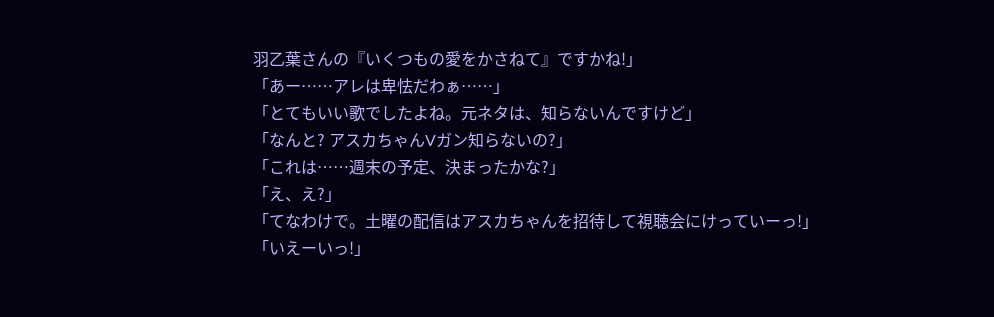羽乙葉さんの『いくつもの愛をかさねて』ですかね!」
「あー……アレは卑怯だわぁ……」
「とてもいい歌でしたよね。元ネタは、知らないんですけど」
「なんと? アスカちゃんVガン知らないの?」
「これは……週末の予定、決まったかな?」
「え、え?」
「てなわけで。土曜の配信はアスカちゃんを招待して視聴会にけっていーっ!」
「いえーいっ!」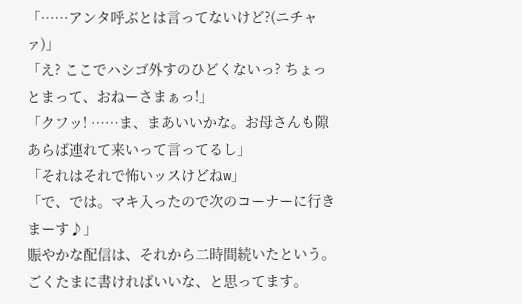「……アンタ呼ぶとは言ってないけど?(ニチャァ)」
「え? ここでハシゴ外すのひどくないっ? ちょっとまって、おねーさまぁっ!」
「クフッ! ……ま、まあいいかな。お母さんも隙あらば連れて来いって言ってるし」
「それはそれで怖いッスけどねw」
「で、では。マキ入ったので次のコーナーに行きまーす♪」
賑やかな配信は、それから二時間続いたという。
ごくたまに書ければいいな、と思ってます。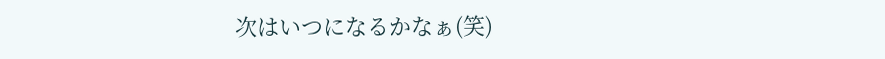次はいつになるかなぁ(笑)